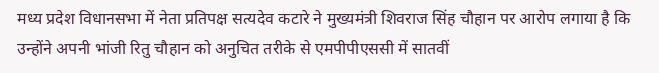मध्य प्रदेश विधानसभा में नेता प्रतिपक्ष सत्यदेव कटारे ने मुख्यमंत्री शिवराज सिंह चौहान पर आरोप लगाया है कि उन्होंने अपनी भांजी रितु चौहान को अनुचित तरीके से एमपीपीएससी में सातवीं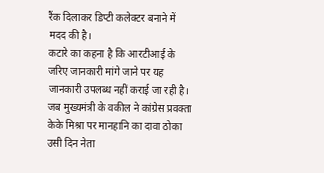रैंक दिलाकर डिप्टी कलेक्टर बनाने में मदद की है।
कटारे का कहना है कि आरटीआई के जरिए जानकारी मांगे जाने पर यह जानकारी उपलब्ध नहीं कराई जा रही है।
जब मुख्यमंत्री के वकील ने कांग्रेस प्रवक्ता केके मिश्रा पर मानहानि का दावा ठोका उसी दिन नेता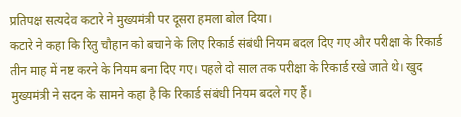प्रतिपक्ष सत्यदेव कटारे ने मुख्यमंत्री पर दूसरा हमला बोल दिया।
कटारे ने कहा कि रितु चौहान को बचाने के लिए रिकार्ड संबंधी नियम बदल दिए गए और परीक्षा के रिकार्ड तीन माह में नष्ट करने के नियम बना दिए गए। पहले दो साल तक परीक्षा के रिकार्ड रखे जाते थे। खुद मुख्यमंत्री ने सदन के सामने कहा है कि रिकार्ड संबंधी नियम बदले गए हैं।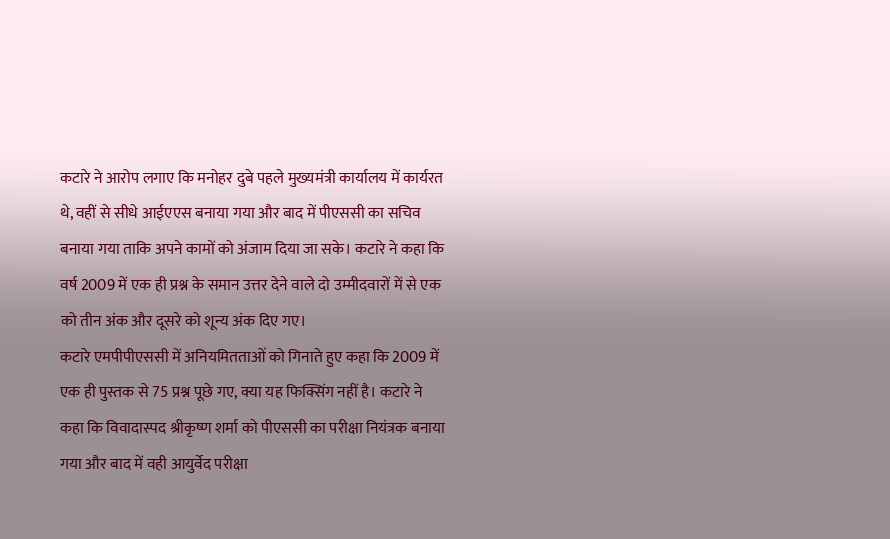कटारे ने आरोप लगाए कि मनोहर दुबे पहले मुख्यमंत्री कार्यालय में कार्यरत थे, वहीं से सीधे आईएएस बनाया गया और बाद में पीएससी का सचिव बनाया गया ताकि अपने कामों को अंजाम दिया जा सके। कटारे ने कहा कि वर्ष 2009 में एक ही प्रश्न के समान उत्तर देने वाले दो उम्मीदवारों में से एक को तीन अंक और दूसरे को शून्य अंक दिए गए।
कटारे एमपीपीएससी में अनियमितताओं को गिनाते हुए कहा कि 2009 में एक ही पुस्तक से 75 प्रश्न पूछे गए, क्या यह फिक्सिंग नहीं है। कटारे ने कहा कि विवादास्पद श्रीकृष्ण शर्मा को पीएससी का परीक्षा नियंत्रक बनाया गया और बाद में वही आयुर्वेद परीक्षा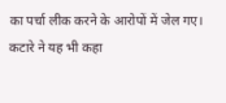का पर्चा लीक करने के आरोपों में जेल गए।
कटारे ने यह भी कहा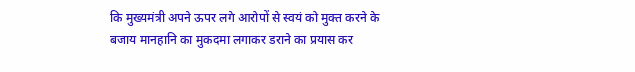कि मुख्यमंत्री अपने ऊपर लगे आरोपों से स्वयं को मुक्त करने के बजाय मानहानि का मुकदमा लगाकर डराने का प्रयास कर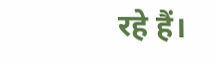रहे हैं।